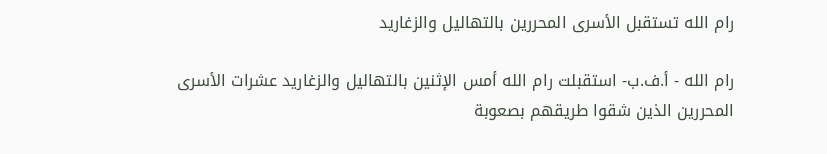رام الله تستقبل الأسرى المحررين بالتهاليل والزغاريد

رام الله - أ.ف.ب- استقبلت رام الله أمس الإثنين بالتهاليل والزغاريد عشرات الأسرى المحررين الذين شقوا طريقهم بصعوبة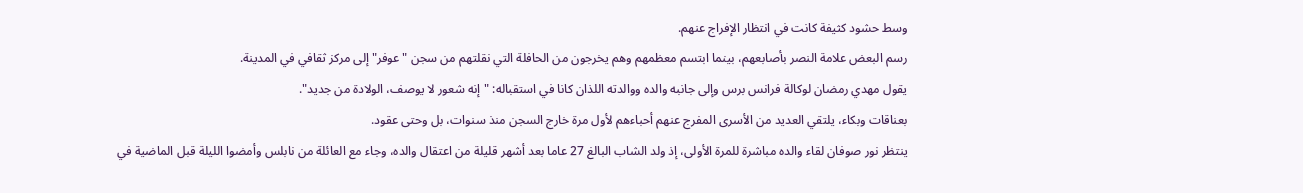وسط حشود كثيفة كانت في انتظار الإفراج عنهم.
رسم البعض علامة النصر بأصابعهم، بينما ابتسم معظمهم وهم يخرجون من الحافلة التي نقلتهم من سجن "عوفر" إلى مركز ثقافي في المدينة.
يقول مهدي رمضان لوكالة فرانس برس وإلى جانبه والده ووالدته اللذان كانا في استقباله: "إنه شعور لا يوصف، الولادة من جديد".
بعناقات وبكاء، يلتقي العديد من الأسرى المفرج عنهم أحباءهم لأول مرة خارج السجن منذ سنوات، بل وحتى عقود.
ينتظر نور صوفان لقاء والده مباشرة للمرة الأولى، إذ ولد الشاب البالغ 27 عاما بعد أشهر قليلة من اعتقال والده، وجاء مع العائلة من نابلس وأمضوا الليلة قبل الماضية في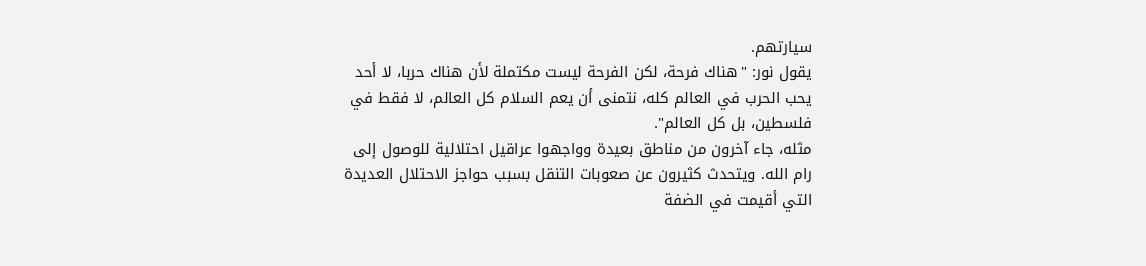سيارتهم.
يقول نور: "هناك فرحة، لكن الفرحة ليست مكتملة لأن هناك حربا، لا أحد يحب الحرب في العالم كله، نتمنى أن يعم السلام كل العالم، لا فقط في فلسطين، بل كل العالم".
مثله، جاء آخرون من مناطق بعيدة وواجهوا عراقيل احتلالية للوصول إلى رام الله. ويتحدث كثيرون عن صعوبات التنقل بسبب حواجز الاحتلال العديدة التي أقيمت في الضفة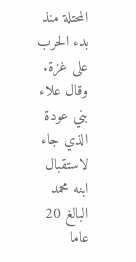المحتلة منذ بدء الحرب على غزة.
وقال علاء بني عودة الذي جاء لاستقبال ابنه محمد البالغ 20 عاما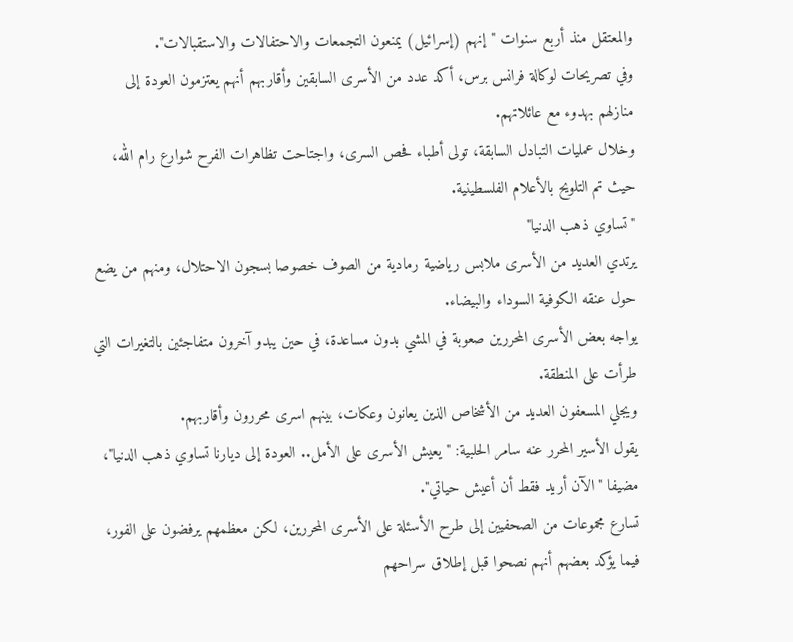والمعتقل منذ أربع سنوات "إنهم (إسرائيل) يمنعون التجمعات والاحتفالات والاستقبالات".
وفي تصريحات لوكالة فرانس برس، أكد عدد من الأسرى السابقين وأقاربهم أنهم يعتزمون العودة إلى منازلهم بهدوء مع عائلاتهم.
وخلال عمليات التبادل السابقة، تولى أطباء فحص السرى، واجتاحت تظاهرات الفرح شوارع رام الله، حيث تم التلويح بالأعلام الفلسطينية.
"تساوي ذهب الدنيا"
يرتدي العديد من الأسرى ملابس رياضية رمادية من الصوف خصوصا بسجون الاحتلال، ومنهم من يضع حول عنقه الكوفية السوداء والبيضاء.
يواجه بعض الأسرى المحررين صعوبة في المشي بدون مساعدة، في حين يبدو آخرون متفاجئين بالتغيرات التي طرأت على المنطقة.
ويجلي المسعفون العديد من الأشخاص الذين يعانون وعكات، بينهم اسرى محررون وأقاربهم.
يقول الأسير المحرر عنه سامر الحلبية: "يعيش الأسرى على الأمل.. العودة إلى ديارنا تساوي ذهب الدنيا"، مضيفا "الآن أريد فقط أن أعيش حياتي".
تسارع مجموعات من الصحفيين إلى طرح الأسئلة على الأسرى المحررين، لكن معظمهم يرفضون على الفور، فيما يؤكد بعضهم أنهم نصحوا قبل إطلاق سراحهم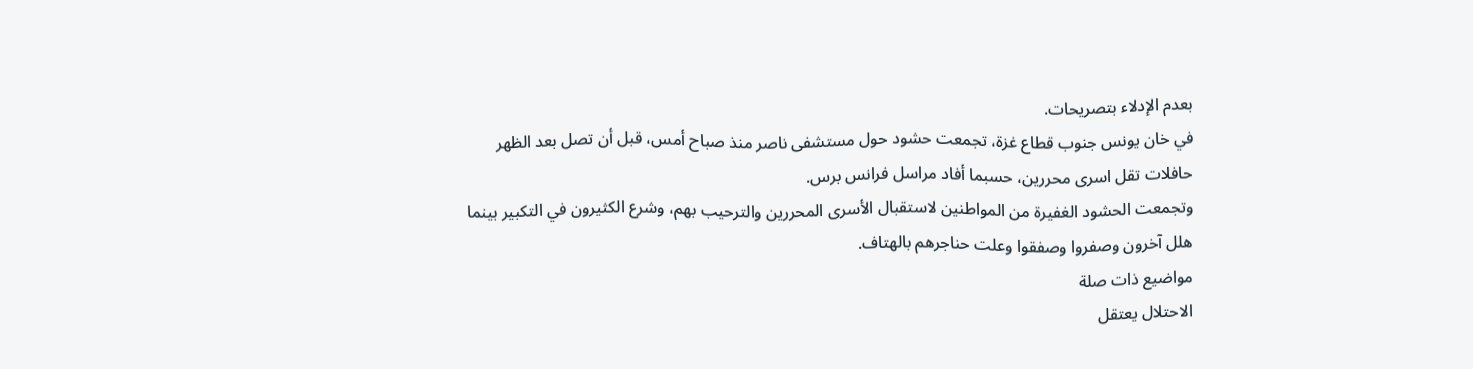بعدم الإدلاء بتصريحات.
في خان يونس جنوب قطاع غزة، تجمعت حشود حول مستشفى ناصر منذ صباح أمس، قبل أن تصل بعد الظهر حافلات تقل اسرى محررين، حسبما أفاد مراسل فرانس برس.
وتجمعت الحشود الغفيرة من المواطنين لاستقبال الأسرى المحررين والترحيب بهم، وشرع الكثيرون في التكبير بينما هلل آخرون وصفروا وصفقوا وعلت حناجرهم بالهتاف.
مواضيع ذات صلة
الاحتلال يعتقل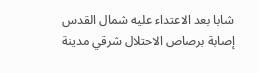شابا بعد الاعتداء عليه شمال القدس
إصابة برصاص الاحتلال شرقي مدينة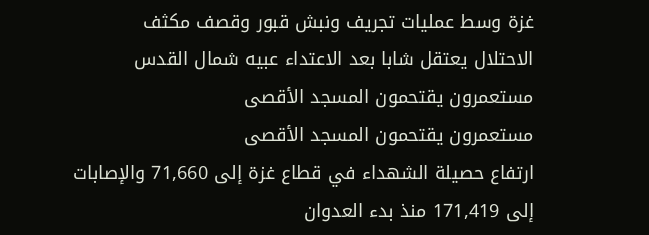غزة وسط عمليات تجريف ونبش قبور وقصف مكثف
الاحتلال يعتقل شابا بعد الاعتداء عبيه شمال القدس
مستعمرون يقتحمون المسجد الأقصى
مستعمرون يقتحمون المسجد الأقصى
ارتفاع حصيلة الشهداء في قطاع غزة إلى 71,660 والإصابات إلى 171,419 منذ بدء العدوان